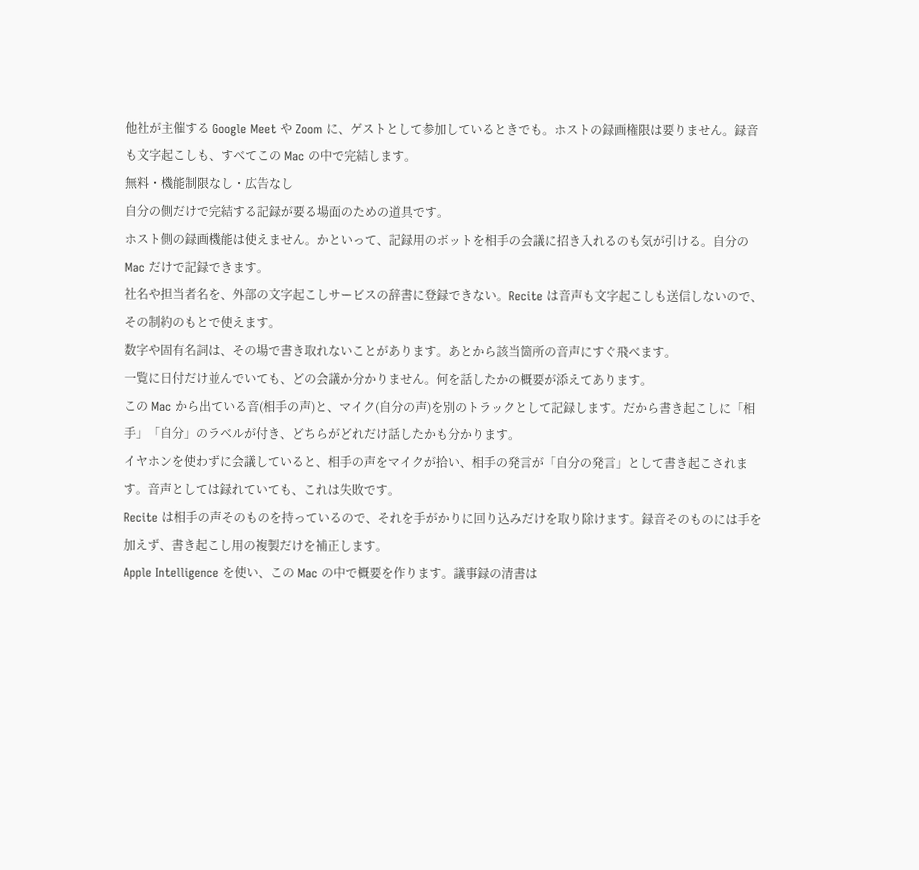他社が主催する Google Meet や Zoom に、ゲストとして参加しているときでも。ホストの録画権限は要りません。録音も文字起こしも、すべてこの Mac の中で完結します。
無料・機能制限なし・広告なし
自分の側だけで完結する記録が要る場面のための道具です。
ホスト側の録画機能は使えません。かといって、記録用のボットを相手の会議に招き入れるのも気が引ける。自分の Mac だけで記録できます。
社名や担当者名を、外部の文字起こしサービスの辞書に登録できない。Recite は音声も文字起こしも送信しないので、その制約のもとで使えます。
数字や固有名詞は、その場で書き取れないことがあります。あとから該当箇所の音声にすぐ飛べます。
一覧に日付だけ並んでいても、どの会議か分かりません。何を話したかの概要が添えてあります。
この Mac から出ている音(相手の声)と、マイク(自分の声)を別のトラックとして記録します。だから書き起こしに「相手」「自分」のラベルが付き、どちらがどれだけ話したかも分かります。
イヤホンを使わずに会議していると、相手の声をマイクが拾い、相手の発言が「自分の発言」として書き起こされます。音声としては録れていても、これは失敗です。
Recite は相手の声そのものを持っているので、それを手がかりに回り込みだけを取り除けます。録音そのものには手を加えず、書き起こし用の複製だけを補正します。
Apple Intelligence を使い、この Mac の中で概要を作ります。議事録の清書は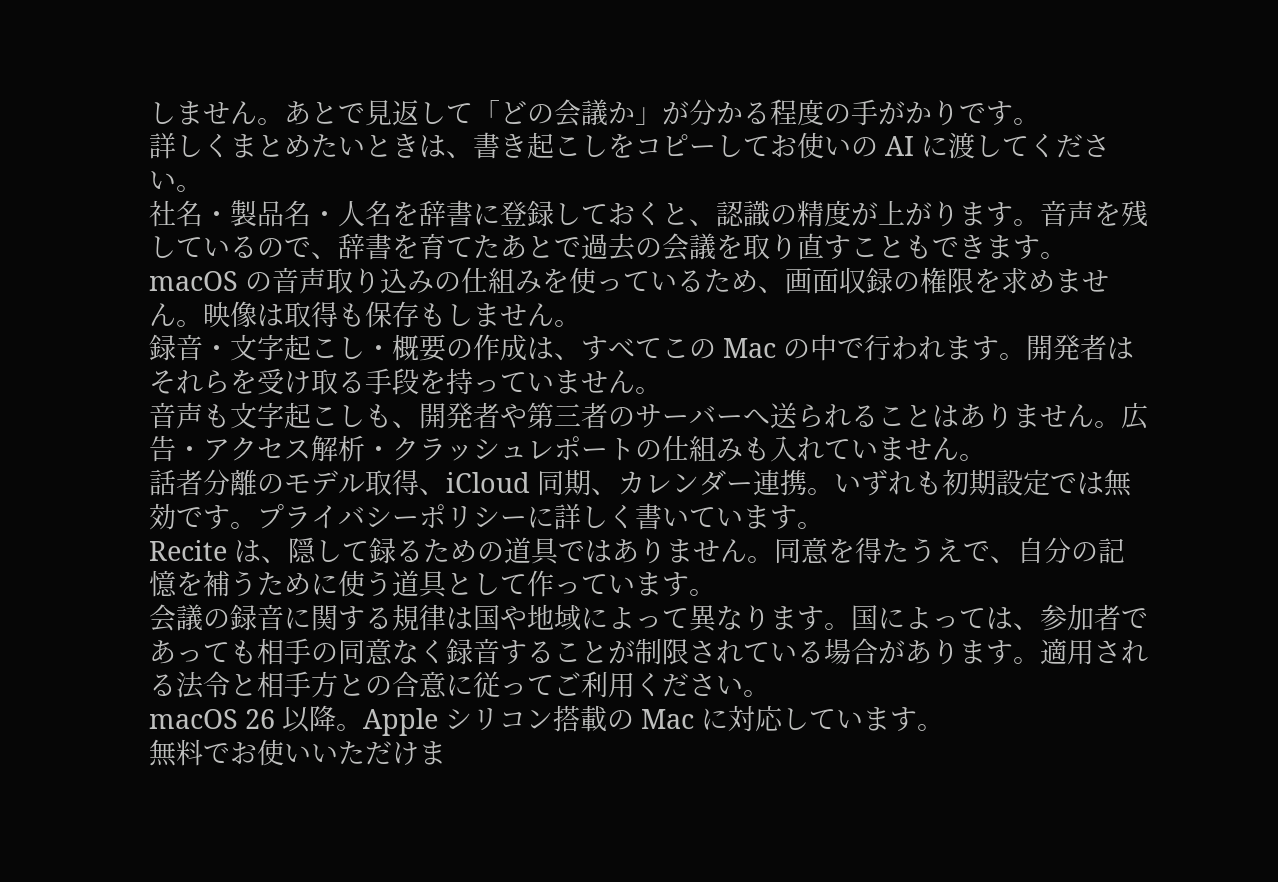しません。あとで見返して「どの会議か」が分かる程度の手がかりです。
詳しくまとめたいときは、書き起こしをコピーしてお使いの AI に渡してください。
社名・製品名・人名を辞書に登録しておくと、認識の精度が上がります。音声を残しているので、辞書を育てたあとで過去の会議を取り直すこともできます。
macOS の音声取り込みの仕組みを使っているため、画面収録の権限を求めません。映像は取得も保存もしません。
録音・文字起こし・概要の作成は、すべてこの Mac の中で行われます。開発者はそれらを受け取る手段を持っていません。
音声も文字起こしも、開発者や第三者のサーバーへ送られることはありません。広告・アクセス解析・クラッシュレポートの仕組みも入れていません。
話者分離のモデル取得、iCloud 同期、カレンダー連携。いずれも初期設定では無効です。プライバシーポリシーに詳しく書いています。
Recite は、隠して録るための道具ではありません。同意を得たうえで、自分の記憶を補うために使う道具として作っています。
会議の録音に関する規律は国や地域によって異なります。国によっては、参加者であっても相手の同意なく録音することが制限されている場合があります。適用される法令と相手方との合意に従ってご利用ください。
macOS 26 以降。Apple シリコン搭載の Mac に対応しています。
無料でお使いいただけま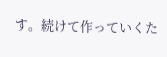す。続けて作っていくた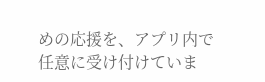めの応援を、アプリ内で任意に受け付けていま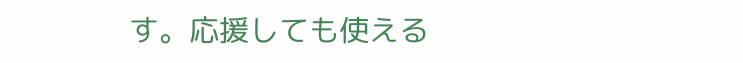す。応援しても使える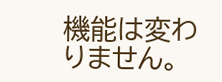機能は変わりません。